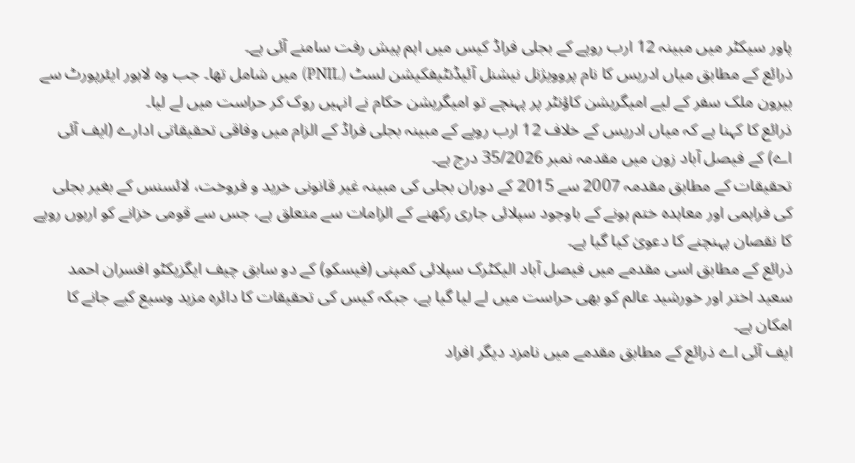پاور سیکٹر میں مبینہ 12 ارب روپے کے بجلی فراڈ کیس میں اہم پیش رفت سامنے آئی ہے۔
ذرائع کے مطابق میاں ادریس کا نام پروویژنل نیشنل آئیڈنٹیفکیشن لسٹ (PNIL) میں شامل تھا۔ جب وہ لاہور ایئرپورٹ سے بیرون ملک سفر کے لیے امیگریشن کاؤنٹر پر پہنچے تو امیگریشن حکام نے انہیں روک کر حراست میں لے لیا۔
ذرائع کا کہنا ہے کہ میاں ادریس کے خلاف 12 ارب روپے کے مبینہ بجلی فراڈ کے الزام میں وفاقی تحقیقاتی ادارے (ایف آئی اے) کے فیصل آباد زون میں مقدمہ نمبر 35/2026 درج ہے۔
تحقیقات کے مطابق مقدمہ 2007 سے 2015 کے دوران بجلی کی مبینہ غیر قانونی خرید و فروخت، لائسنس کے بغیر بجلی کی فراہمی اور معاہدہ ختم ہونے کے باوجود سپلائی جاری رکھنے کے الزامات سے متعلق ہے، جس سے قومی خزانے کو اربوں روپے کا نقصان پہنچنے کا دعویٰ کیا گیا ہے۔
ذرائع کے مطابق اسی مقدمے میں فیصل آباد الیکٹرک سپلائی کمپنی (فیسکو) کے دو سابق چیف ایگزیکٹو افسران احمد سعید اختر اور خورشید عالم کو بھی حراست میں لے لیا گیا ہے، جبکہ کیس کی تحقیقات کا دائرہ مزید وسیع کیے جانے کا امکان ہے۔
ایف آئی اے ذرائع کے مطابق مقدمے میں نامزد دیگر افراد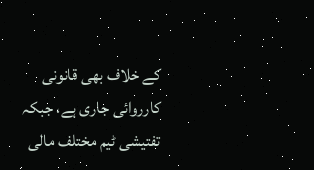کے خلاف بھی قانونی کارروائی جاری ہے، جبکہ تفتیشی ٹیم مختلف مالی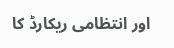اور انتظامی ریکارڈ کا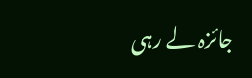جائزہ لے رہی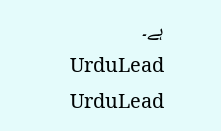ہے۔
UrduLead UrduLead